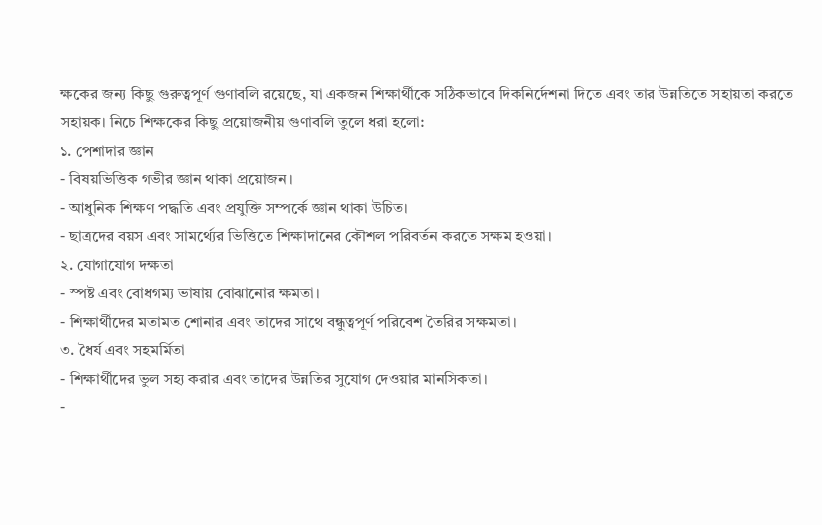ক্ষকের জন্য কিছু গুরুত্বপূর্ণ গুণাবলি রয়েছে, যা একজন শিক্ষার্থীকে সঠিকভাবে দিকনির্দেশনা দিতে এবং তার উন্নতিতে সহায়তা করতে সহায়ক। নিচে শিক্ষকের কিছু প্রয়োজনীয় গুণাবলি তুলে ধরা হলো:
১. পেশাদার জ্ঞান
- বিষয়ভিত্তিক গভীর জ্ঞান থাকা প্রয়োজন।
- আধুনিক শিক্ষণ পদ্ধতি এবং প্রযুক্তি সম্পর্কে জ্ঞান থাকা উচিত।
- ছাত্রদের বয়স এবং সামর্থ্যের ভিত্তিতে শিক্ষাদানের কৌশল পরিবর্তন করতে সক্ষম হওয়া।
২. যোগাযোগ দক্ষতা
- স্পষ্ট এবং বোধগম্য ভাষায় বোঝানোর ক্ষমতা।
- শিক্ষার্থীদের মতামত শোনার এবং তাদের সাথে বন্ধুত্বপূর্ণ পরিবেশ তৈরির সক্ষমতা।
৩. ধৈর্য এবং সহমর্মিতা
- শিক্ষার্থীদের ভুল সহ্য করার এবং তাদের উন্নতির সুযোগ দেওয়ার মানসিকতা।
-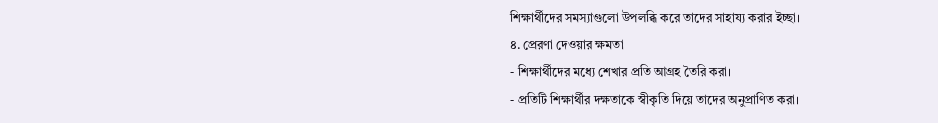শিক্ষার্থীদের সমস্যাগুলো উপলব্ধি করে তাদের সাহায্য করার ইচ্ছা।
৪. প্রেরণা দেওয়ার ক্ষমতা
- শিক্ষার্থীদের মধ্যে শেখার প্রতি আগ্রহ তৈরি করা।
- প্রতিটি শিক্ষার্থীর দক্ষতাকে স্বীকৃতি দিয়ে তাদের অনুপ্রাণিত করা।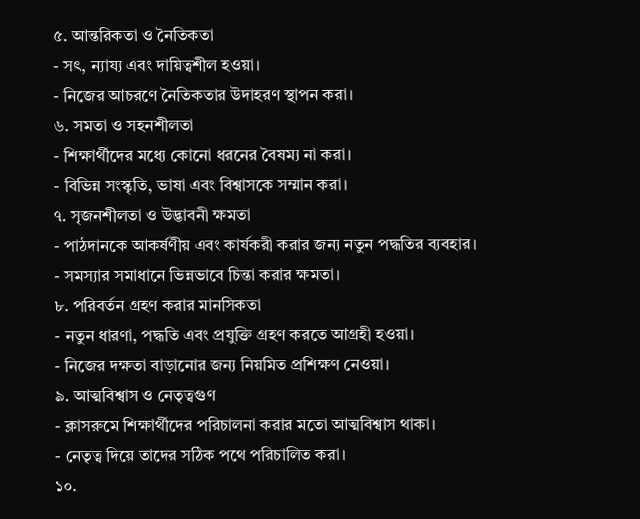৫. আন্তরিকতা ও নৈতিকতা
- সৎ, ন্যায্য এবং দায়িত্বশীল হওয়া।
- নিজের আচরণে নৈতিকতার উদাহরণ স্থাপন করা।
৬. সমতা ও সহনশীলতা
- শিক্ষার্থীদের মধ্যে কোনো ধরনের বৈষম্য না করা।
- বিভিন্ন সংস্কৃতি, ভাষা এবং বিশ্বাসকে সম্মান করা।
৭. সৃজনশীলতা ও উদ্ভাবনী ক্ষমতা
- পাঠদানকে আকর্ষণীয় এবং কার্যকরী করার জন্য নতুন পদ্ধতির ব্যবহার।
- সমস্যার সমাধানে ভিন্নভাবে চিন্তা করার ক্ষমতা।
৮. পরিবর্তন গ্রহণ করার মানসিকতা
- নতুন ধারণা, পদ্ধতি এবং প্রযুক্তি গ্রহণ করতে আগ্রহী হওয়া।
- নিজের দক্ষতা বাড়ানোর জন্য নিয়মিত প্রশিক্ষণ নেওয়া।
৯. আত্মবিশ্বাস ও নেতৃত্বগুণ
- ক্লাসরুমে শিক্ষার্থীদের পরিচালনা করার মতো আত্মবিশ্বাস থাকা।
- নেতৃত্ব দিয়ে তাদের সঠিক পথে পরিচালিত করা।
১০.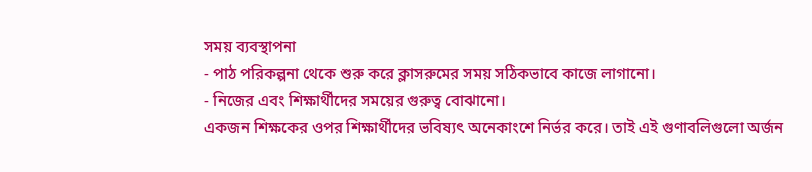সময় ব্যবস্থাপনা
- পাঠ পরিকল্পনা থেকে শুরু করে ক্লাসরুমের সময় সঠিকভাবে কাজে লাগানো।
- নিজের এবং শিক্ষার্থীদের সময়ের গুরুত্ব বোঝানো।
একজন শিক্ষকের ওপর শিক্ষার্থীদের ভবিষ্যৎ অনেকাংশে নির্ভর করে। তাই এই গুণাবলিগুলো অর্জন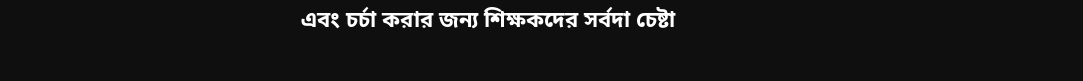এবং চর্চা করার জন্য শিক্ষকদের সর্বদা চেষ্টা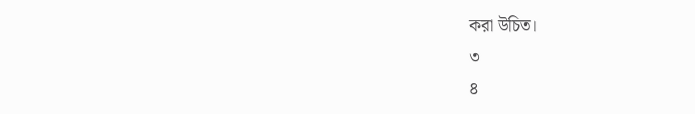করা উচিত।
৩
৪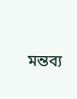মন্তব্য